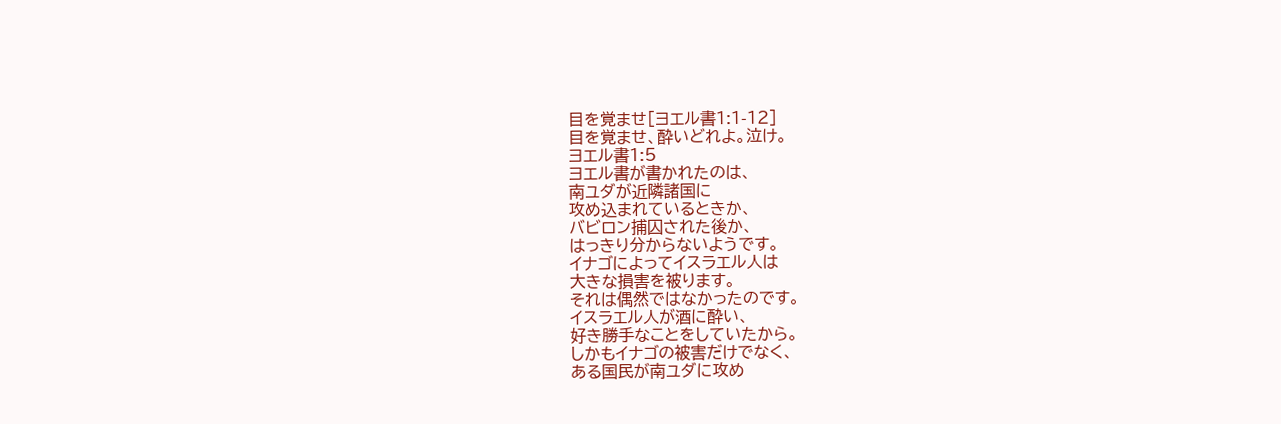目を覚ませ[ヨエル書1:1-12]
目を覚ませ、酔いどれよ。泣け。
ヨエル書1:5
ヨエル書が書かれたのは、
南ユダが近隣諸国に
攻め込まれているときか、
バビロン捕囚された後か、
はっきり分からないようです。
イナゴによってイスラエル人は
大きな損害を被ります。
それは偶然ではなかったのです。
イスラエル人が酒に酔い、
好き勝手なことをしていたから。
しかもイナゴの被害だけでなく、
ある国民が南ユダに攻め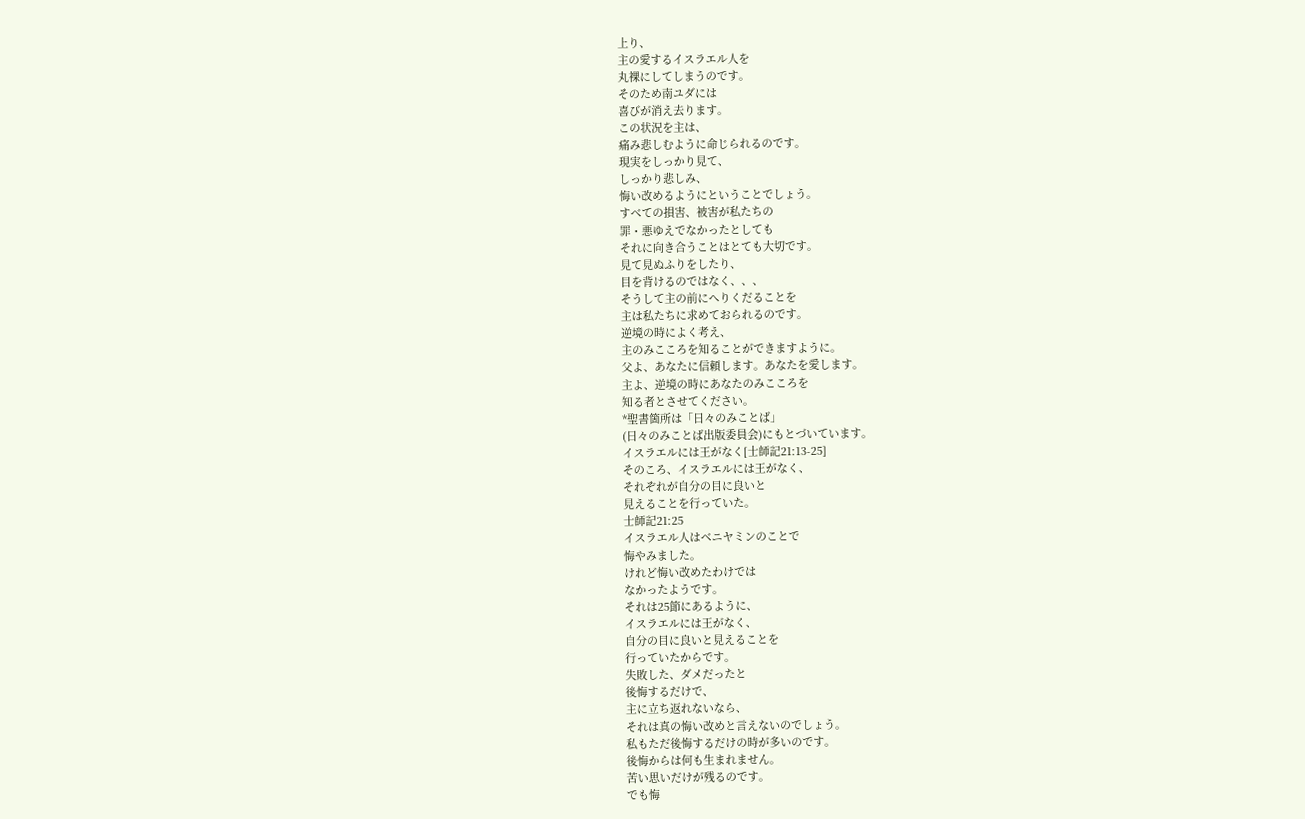上り、
主の愛するイスラエル人を
丸裸にしてしまうのです。
そのため南ユダには
喜びが消え去ります。
この状況を主は、
痛み悲しむように命じられるのです。
現実をしっかり見て、
しっかり悲しみ、
悔い改めるようにということでしょう。
すべての損害、被害が私たちの
罪・悪ゆえでなかったとしても
それに向き合うことはとても大切です。
見て見ぬふりをしたり、
目を背けるのではなく、、、
そうして主の前にへりくだることを
主は私たちに求めておられるのです。
逆境の時によく考え、
主のみこころを知ることができますように。
父よ、あなたに信頼します。あなたを愛します。
主よ、逆境の時にあなたのみこころを
知る者とさせてください。
*聖書箇所は「日々のみことば」
(日々のみことば出版委員会)にもとづいています。
イスラエルには王がなく[士師記21:13-25]
そのころ、イスラエルには王がなく、
それぞれが自分の目に良いと
見えることを行っていた。
士師記21:25
イスラエル人はベニヤミンのことで
悔やみました。
けれど悔い改めたわけでは
なかったようです。
それは25節にあるように、
イスラエルには王がなく、
自分の目に良いと見えることを
行っていたからです。
失敗した、ダメだったと
後悔するだけで、
主に立ち返れないなら、
それは真の悔い改めと言えないのでしょう。
私もただ後悔するだけの時が多いのです。
後悔からは何も生まれません。
苦い思いだけが残るのです。
でも悔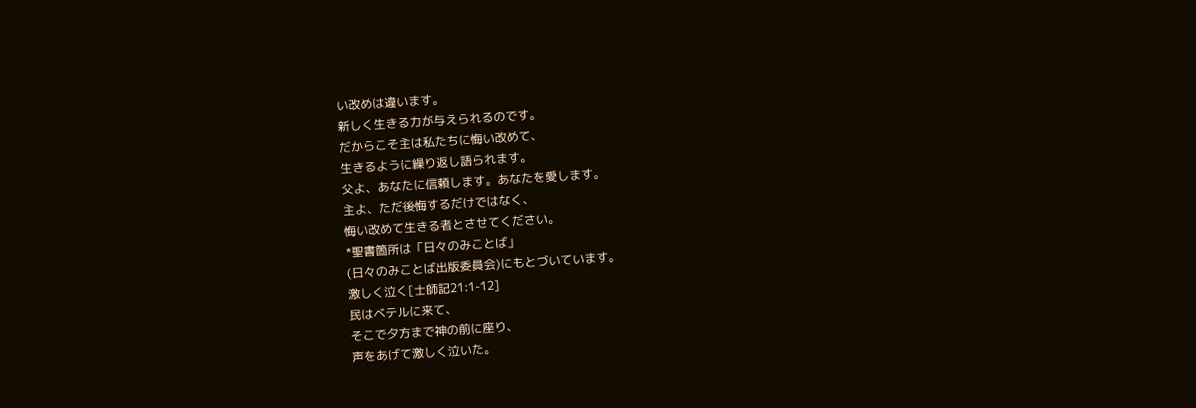い改めは違います。
新しく生きる力が与えられるのです。
だからこそ主は私たちに悔い改めて、
生きるように繰り返し語られます。
父よ、あなたに信頼します。あなたを愛します。
主よ、ただ後悔するだけではなく、
悔い改めて生きる者とさせてください。
*聖書箇所は「日々のみことば」
(日々のみことば出版委員会)にもとづいています。
激しく泣く[士師記21:1-12]
民はベテルに来て、
そこで夕方まで神の前に座り、
声をあげて激しく泣いた。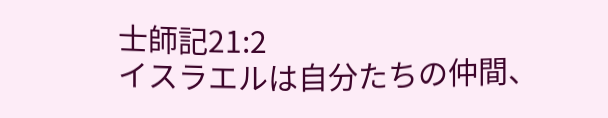士師記21:2
イスラエルは自分たちの仲間、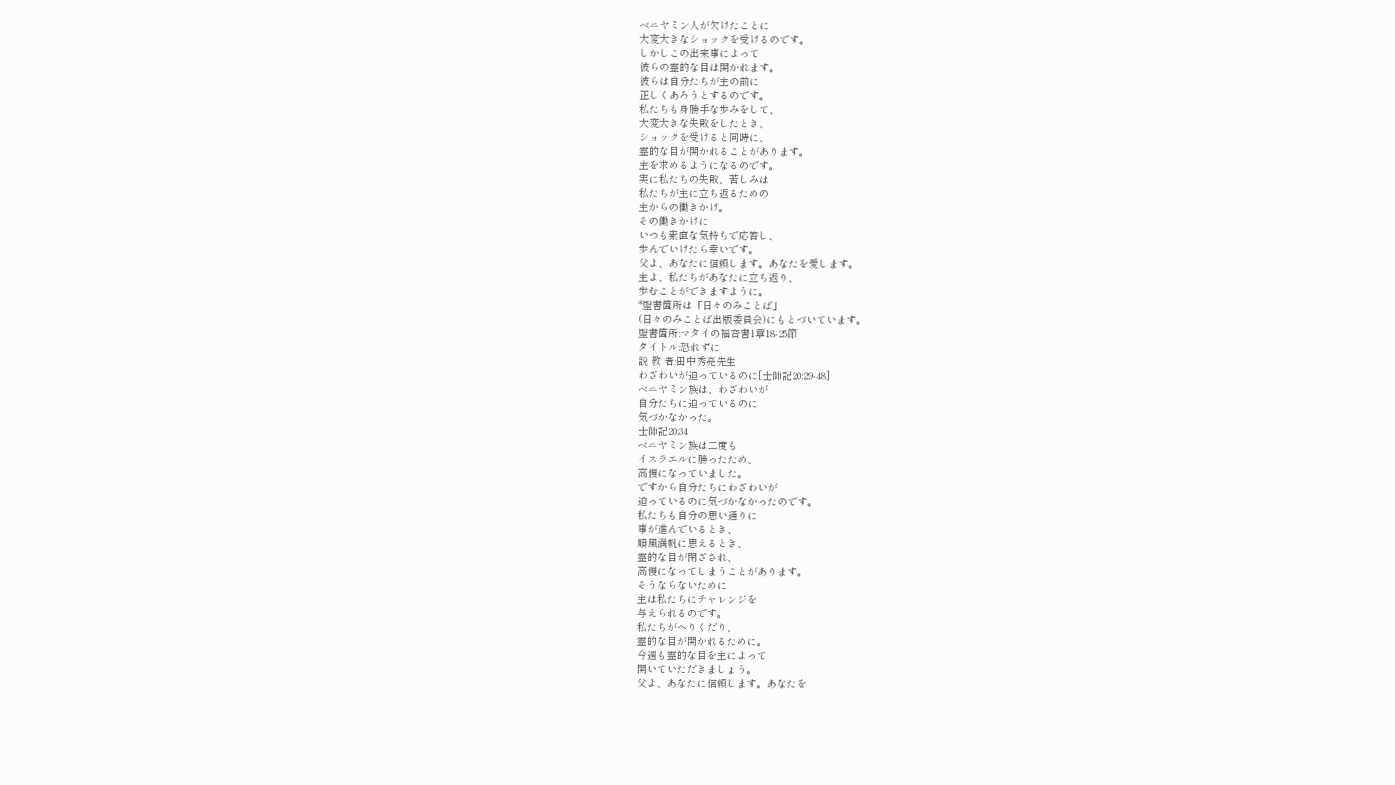ベニヤミン人が欠けたことに
大変大きなショックを受けるのです。
しかしこの出来事によって
彼らの霊的な目は開かれます。
彼らは自分たちが主の前に
正しくあろうとするのです。
私たちも身勝手な歩みをして、
大変大きな失敗をしたとき、
ショックを受けると同時に、
霊的な目が開かれることがあります。
主を求めるようになるのです。
実に私たちの失敗、苦しみは
私たちが主に立ち返るための
主からの働きかけ。
その働きかけに
いつも素直な気持ちで応答し、
歩んでいけたら幸いです。
父よ、あなたに信頼します。あなたを愛します。
主よ、私たちがあなたに立ち返り、
歩むことができますように。
*聖書箇所は「日々のみことば」
(日々のみことば出版委員会)にもとづいています。
聖書箇所:マタイの福音書1章18-25節
タイトル:恐れずに
説 教 者:田中秀亮先生
わざわいが迫っているのに[士師記20:29-48]
ベニヤミン族は、わざわいが
自分たちに迫っているのに
気づかなかった。
士師記20:34
ベニヤミン族は二度も
イスラエルに勝ったため、
高慢になっていました。
ですから自分たちにわざわいが
迫っているのに気づかなかったのです。
私たちも自分の思い通りに
事が進んでいるとき、
順風満帆に思えるとき、
霊的な目が閉ざされ、
高慢になってしまうことがあります。
そうならないために
主は私たちにチャレンジを
与えられるのです。
私たちがへりくだり、
霊的な目が開かれるために。
今週も霊的な目を主によって
開いていただきましょう。
父よ、あなたに信頼します。あなたを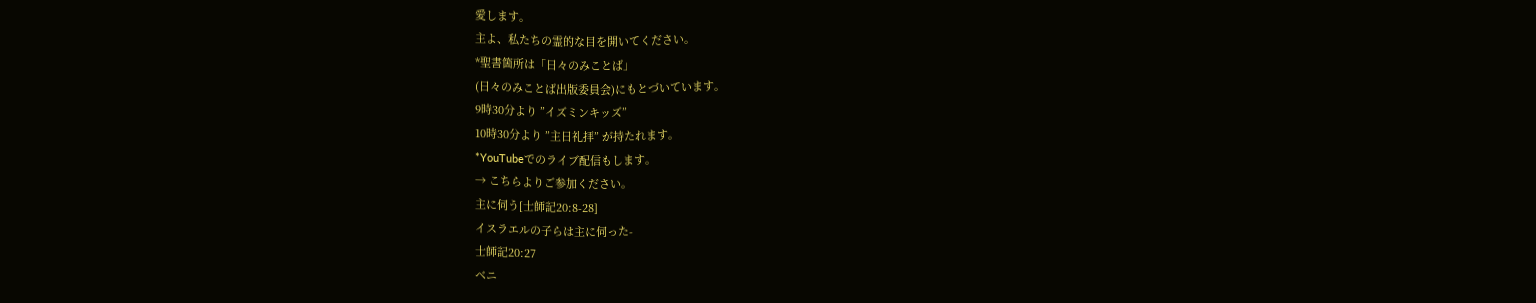愛します。
主よ、私たちの霊的な目を開いてください。
*聖書箇所は「日々のみことば」
(日々のみことば出版委員会)にもとづいています。
9時30分より ”イズミンキッズ”
10時30分より ”主日礼拝” が持たれます。
*YouTubeでのライブ配信もします。
→ こちらよりご参加ください。
主に伺う[士師記20:8-28]
イスラエルの子らは主に伺った-
士師記20:27
ベニ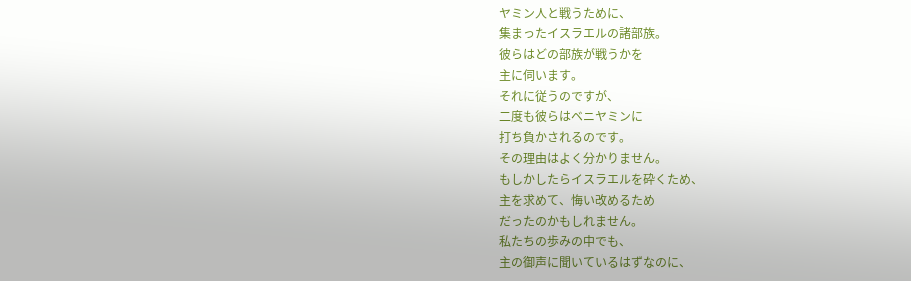ヤミン人と戦うために、
集まったイスラエルの諸部族。
彼らはどの部族が戦うかを
主に伺います。
それに従うのですが、
二度も彼らはベニヤミンに
打ち負かされるのです。
その理由はよく分かりません。
もしかしたらイスラエルを砕くため、
主を求めて、悔い改めるため
だったのかもしれません。
私たちの歩みの中でも、
主の御声に聞いているはずなのに、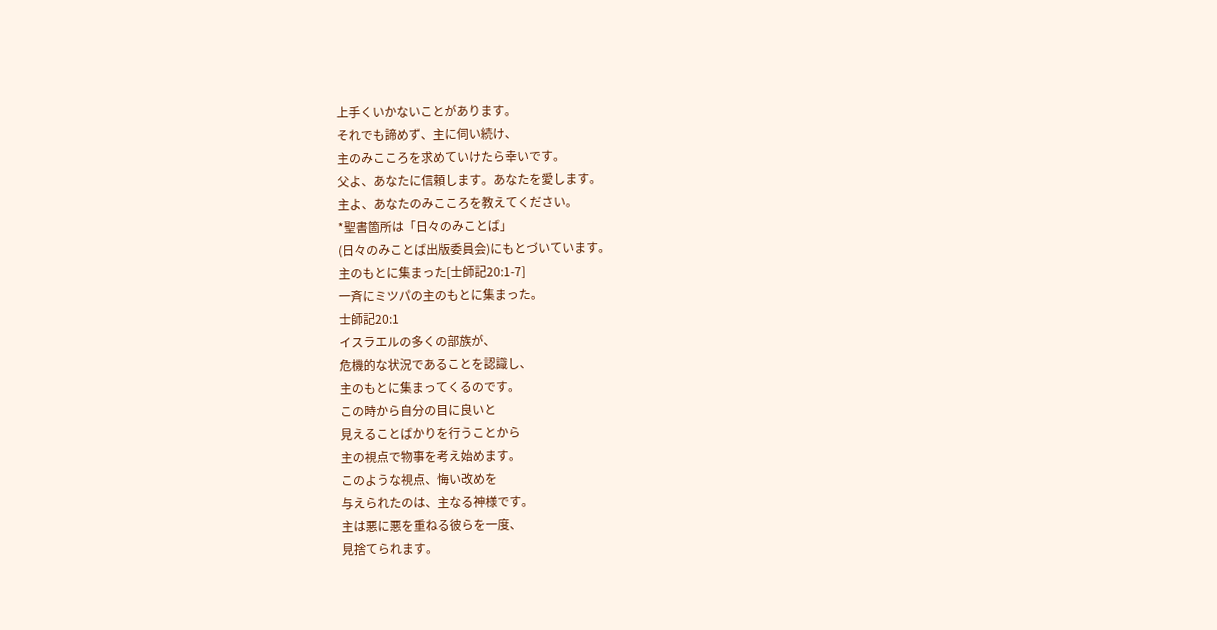上手くいかないことがあります。
それでも諦めず、主に伺い続け、
主のみこころを求めていけたら幸いです。
父よ、あなたに信頼します。あなたを愛します。
主よ、あなたのみこころを教えてください。
*聖書箇所は「日々のみことば」
(日々のみことば出版委員会)にもとづいています。
主のもとに集まった[士師記20:1-7]
一斉にミツパの主のもとに集まった。
士師記20:1
イスラエルの多くの部族が、
危機的な状況であることを認識し、
主のもとに集まってくるのです。
この時から自分の目に良いと
見えることばかりを行うことから
主の視点で物事を考え始めます。
このような視点、悔い改めを
与えられたのは、主なる神様です。
主は悪に悪を重ねる彼らを一度、
見捨てられます。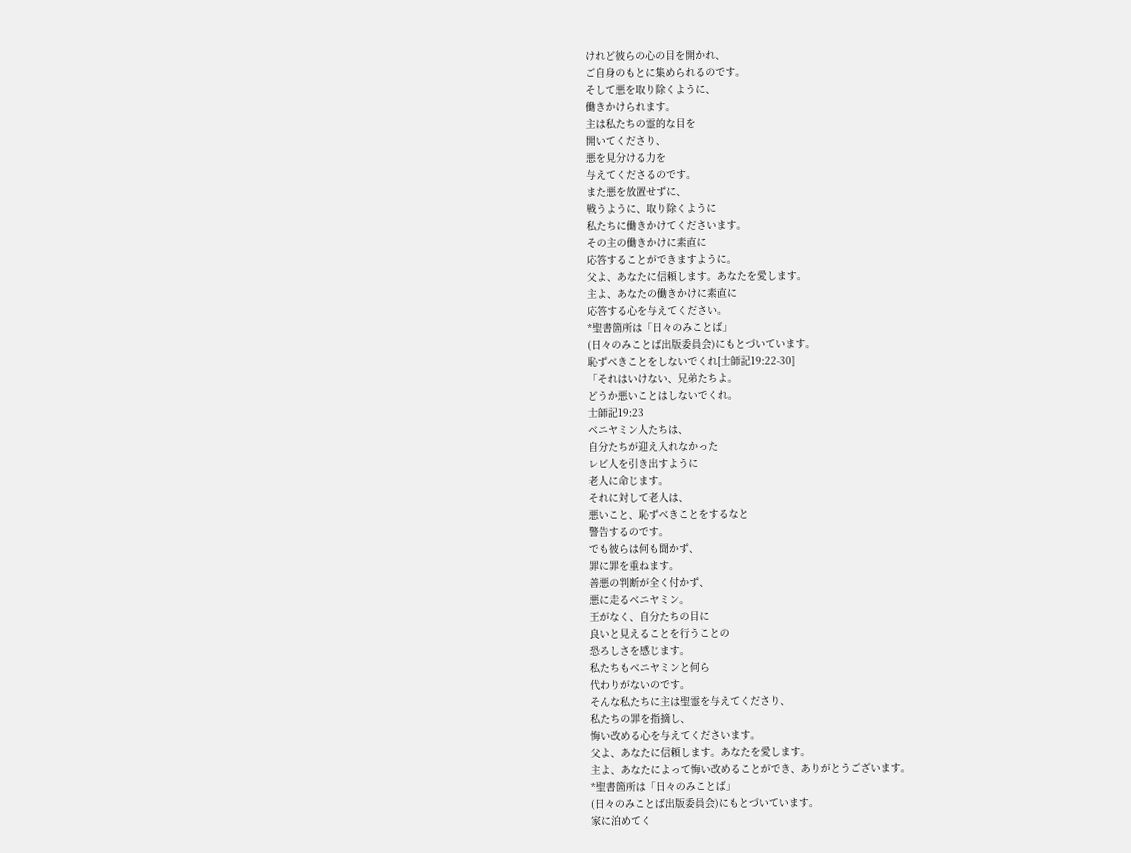けれど彼らの心の目を開かれ、
ご自身のもとに集められるのです。
そして悪を取り除くように、
働きかけられます。
主は私たちの霊的な目を
開いてくださり、
悪を見分ける力を
与えてくださるのです。
また悪を放置せずに、
戦うように、取り除くように
私たちに働きかけてくださいます。
その主の働きかけに素直に
応答することができますように。
父よ、あなたに信頼します。あなたを愛します。
主よ、あなたの働きかけに素直に
応答する心を与えてください。
*聖書箇所は「日々のみことば」
(日々のみことば出版委員会)にもとづいています。
恥ずべきことをしないでくれ[士師記19:22-30]
「それはいけない、兄弟たちよ。
どうか悪いことはしないでくれ。
士師記19:23
ベニヤミン人たちは、
自分たちが迎え入れなかった
レビ人を引き出すように
老人に命じます。
それに対して老人は、
悪いこと、恥ずべきことをするなと
警告するのです。
でも彼らは何も聞かず、
罪に罪を重ねます。
善悪の判断が全く付かず、
悪に走るベニヤミン。
王がなく、自分たちの目に
良いと見えることを行うことの
恐ろしさを感じます。
私たちもベニヤミンと何ら
代わりがないのです。
そんな私たちに主は聖霊を与えてくださり、
私たちの罪を指摘し、
悔い改める心を与えてくださいます。
父よ、あなたに信頼します。あなたを愛します。
主よ、あなたによって悔い改めることができ、ありがとうございます。
*聖書箇所は「日々のみことば」
(日々のみことば出版委員会)にもとづいています。
家に泊めてく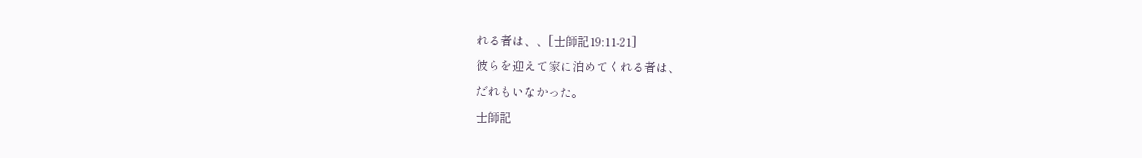れる者は、、[士師記19:11-21]
彼らを迎えて家に泊めてくれる者は、
だれもいなかった。
士師記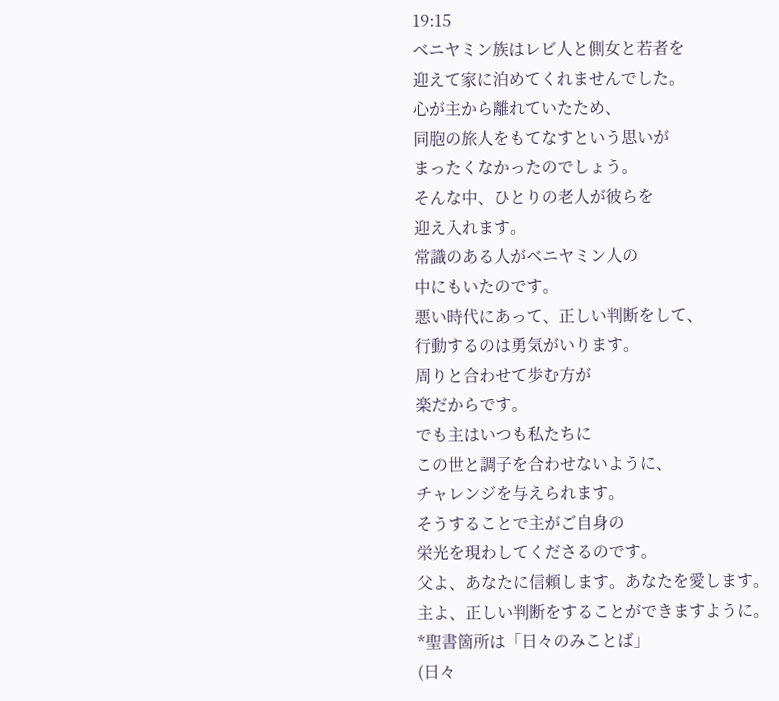19:15
ベニヤミン族はレビ人と側女と若者を
迎えて家に泊めてくれませんでした。
心が主から離れていたため、
同胞の旅人をもてなすという思いが
まったくなかったのでしょう。
そんな中、ひとりの老人が彼らを
迎え入れます。
常識のある人がベニヤミン人の
中にもいたのです。
悪い時代にあって、正しい判断をして、
行動するのは勇気がいります。
周りと合わせて歩む方が
楽だからです。
でも主はいつも私たちに
この世と調子を合わせないように、
チャレンジを与えられます。
そうすることで主がご自身の
栄光を現わしてくださるのです。
父よ、あなたに信頼します。あなたを愛します。
主よ、正しい判断をすることができますように。
*聖書箇所は「日々のみことば」
(日々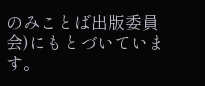のみことば出版委員会)にもとづいています。